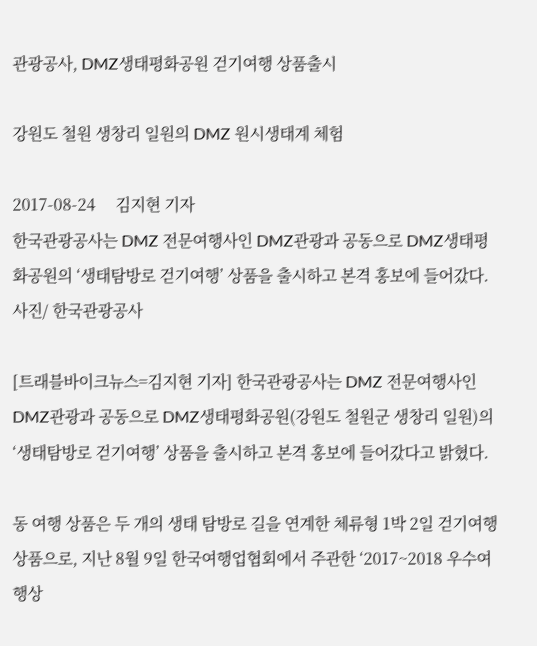관광공사, DMZ생태평화공원 걷기여행 상품출시

강원도 철원 생창리 일원의 DMZ 원시생태계 체험

2017-08-24     김지현 기자
한국관광공사는 DMZ 전문여행사인 DMZ관광과 공동으로 DMZ생태평화공원의 ‘생태탐방로 걷기여행’ 상품을 출시하고 본격 홍보에 들어갔다. 사진/ 한국관광공사

[트래블바이크뉴스=김지현 기자] 한국관광공사는 DMZ 전문여행사인 DMZ관광과 공동으로 DMZ생태평화공원(강원도 철원군 생창리 일원)의 ‘생태탐방로 걷기여행’ 상품을 출시하고 본격 홍보에 들어갔다고 밝혔다.

동 여행 상품은 두 개의 생태 탐방로 길을 연계한 체류형 1박 2일 걷기여행 상품으로, 지난 8월 9일 한국여행업협회에서 주관한 ‘2017~2018 우수여행상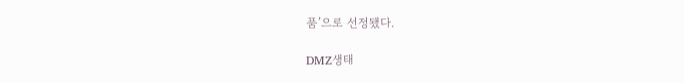품’으로 선정됐다.

DMZ생태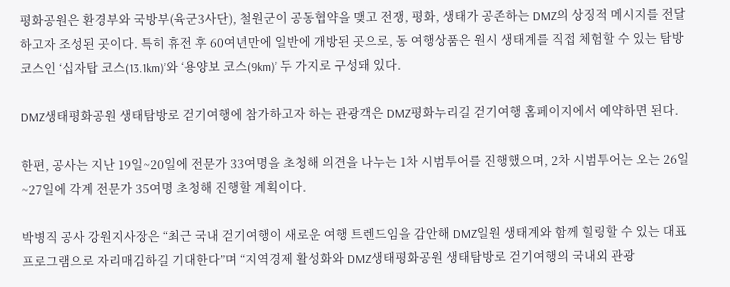평화공원은 환경부와 국방부(육군3사단), 철원군이 공동협약을 맺고 전쟁, 평화, 생태가 공존하는 DMZ의 상징적 메시지를 전달하고자 조성된 곳이다. 특히 휴전 후 60여년만에 일반에 개방된 곳으로, 동 여행상품은 원시 생태계를 직접 체험할 수 있는 탐방코스인 ‘십자탑 코스(13.1km)’와 ‘용양보 코스(9km)’ 두 가지로 구성돼 있다.

DMZ생태평화공원 생태탐방로 걷기여행에 참가하고자 하는 관광객은 DMZ평화누리길 걷기여행 홈페이지에서 예약하면 된다.

한편, 공사는 지난 19일~20일에 전문가 33여명을 초청해 의견을 나누는 1차 시범투어를 진행했으며, 2차 시범투어는 오는 26일~27일에 각계 전문가 35여명 초청해 진행할 계획이다.

박병직 공사 강원지사장은 “최근 국내 걷기여행이 새로운 여행 트렌드임을 감안해 DMZ일원 생태계와 함께 힐링할 수 있는 대표 프로그램으로 자리매김하길 기대한다”며 “지역경제 활성화와 DMZ생태평화공원 생태탐방로 걷기여행의 국내외 관광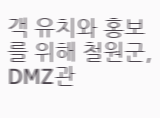객 유치와 홍보를 위해 철원군, DMZ관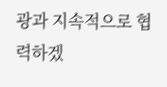광과 지속적으로 협력하겠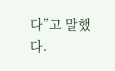다”고 말했다.